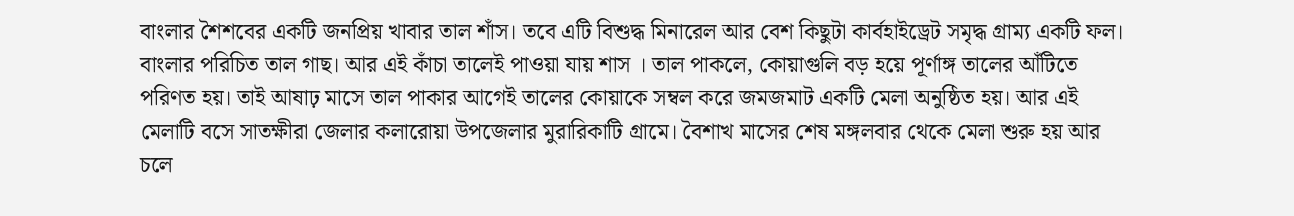বাংলার শৈশবের একটি জনপ্রিয় খাবার তাল শাঁস। তবে এটি বিশুদ্ধ মিনারেল আর বেশ কিছুটা কার্বহাইড্রেট সমৃদ্ধ গ্রাম্য একটি ফল। বাংলার পরিচিত তাল গাছ। আর এই কাঁচা তালেই পাওয়া যায় শাস । তাল পাকলে, কোয়াগুলি বড় হয়ে পূর্ণাঙ্গ তালের আঁটিতে পরিণত হয়। তাই আষাঢ় মাসে তাল পাকার আগেই তালের কোয়াকে সম্বল করে জমজমাট একটি মেলা অনুষ্ঠিত হয়। আর এই মেলাটি বসে সাতক্ষীরা জেলার কলারোয়া উপজেলার মুরারিকাটি গ্রামে। বৈশাখ মাসের শেষ মঙ্গলবার থেকে মেলা শুরু হয় আর চলে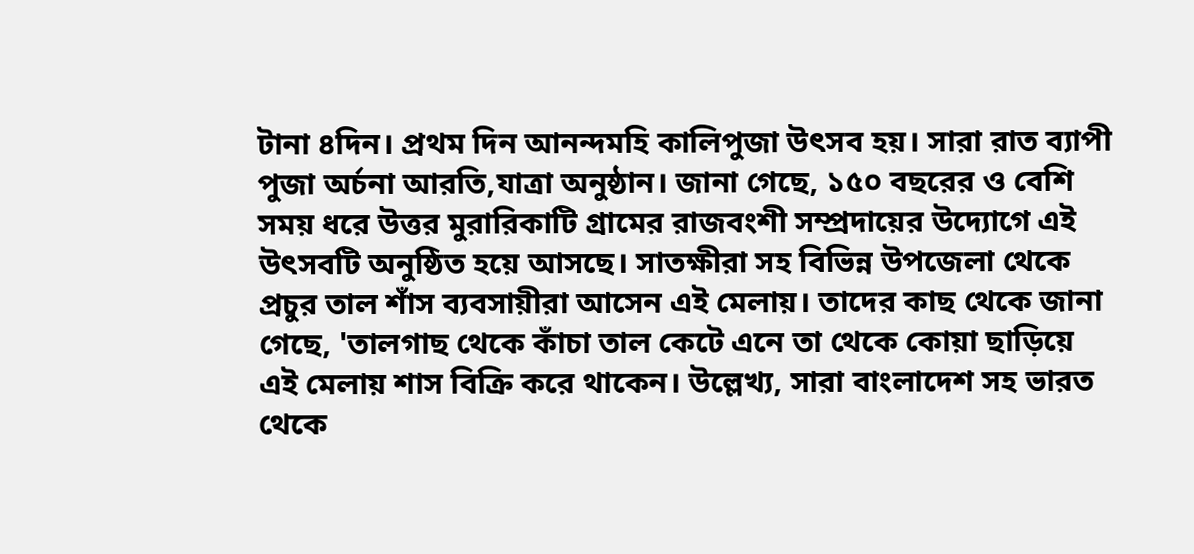টানা ৪দিন। প্রথম দিন আনন্দমহি কালিপুজা উৎসব হয়। সারা রাত ব্যাপী পুজা অর্চনা আরতি,যাত্রা অনুষ্ঠান। জানা গেছে, ১৫০ বছরের ও বেশি সময় ধরে উত্তর মুরারিকাটি গ্রামের রাজবংশী সম্প্রদায়ের উদ্যোগে এই উৎসবটি অনুষ্ঠিত হয়ে আসছে। সাতক্ষীরা সহ বিভিন্ন উপজেলা থেকে প্রচুর তাল শাঁস ব্যবসায়ীরা আসেন এই মেলায়। তাদের কাছ থেকে জানা গেছে, 'তালগাছ থেকে কাঁচা তাল কেটে এনে তা থেকে কোয়া ছাড়িয়ে এই মেলায় শাস বিক্রি করে থাকেন। উল্লেখ্য, সারা বাংলাদেশ সহ ভারত থেকে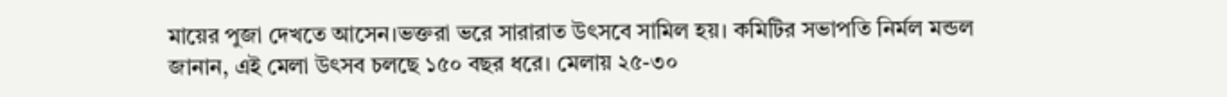মায়ের পুজা দেখতে আসেন।ভক্তরা ভরে সারারাত উৎসবে সামিল হয়। কমিটির সভাপতি নির্মল মন্ডল জানান, এই মেলা উৎসব চলছে ১৫০ বছর ধরে। মেলায় ২৫-৩০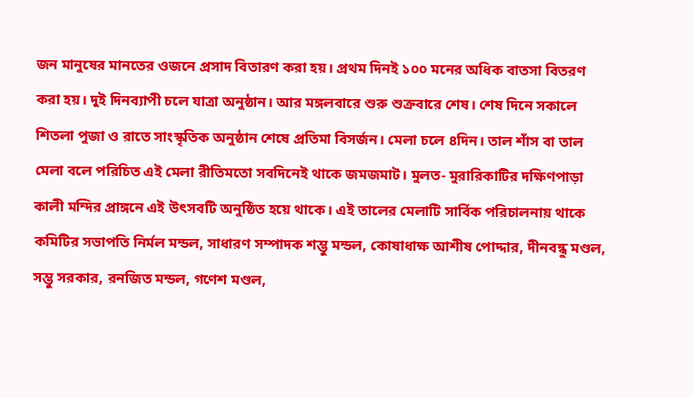জন মানুষের মানতের ওজনে প্রসাদ বিতারণ করা হয়। প্রথম দিনই ১০০ মনের অধিক বাতসা বিতরণ করা হয়। দুই দিনব্যাপী চলে যাত্রা অনুষ্ঠান। আর মঙ্গলবারে শুরু শুক্রবারে শেষ। শেষ দিনে সকালে শিতলা পুজা ও রাতে সাংস্কৃতিক অনুষ্ঠান শেষে প্রতিমা বিসর্জন। মেলা চলে ৪দিন। তাল শাঁস বা তাল মেলা বলে পরিচিত এই মেলা রীতিমতো সবদিনেই থাকে জমজমাট। মুলত- মুরারিকাটির দক্ষিণপাড়া কালী মন্দির প্রাঙ্গনে এই উৎসবটি অনুষ্ঠিত হয়ে থাকে। এই তালের মেলাটি সার্বিক পরিচালনায় থাকে কমিটির সভাপতি নির্মল মন্ডল, সাধারণ সম্পাদক শম্ভু মন্ডল, কোষাধাক্ষ আশীষ পোদ্দার, দীনবন্ধু মণ্ডল, সম্ভু সরকার, রনজিত মন্ডল, গণেশ মণ্ডল,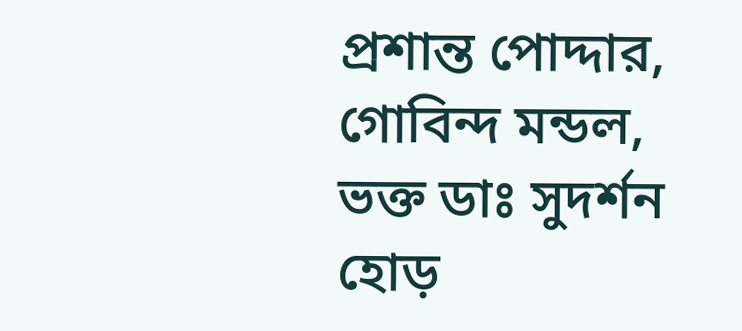প্রশান্ত পোদ্দার, গোবিন্দ মন্ডল, ভক্ত ডাঃ সুদর্শন হোড়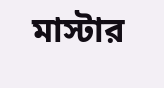মাস্টার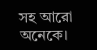সহ আরো অনেকে।